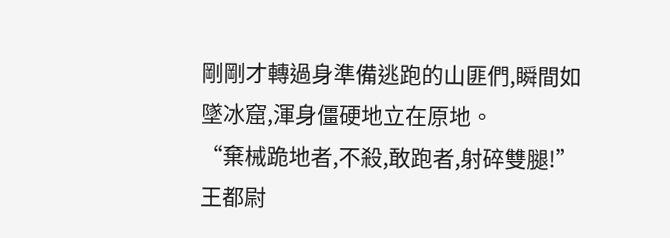剛剛才轉過身準備逃跑的山匪們,瞬間如墜冰窟,渾身僵硬地立在原地。
“棄械跪地者,不殺,敢跑者,射碎雙腿!”
王都尉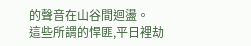的聲音在山谷間迴盪。
這些所謂的悍匪,平日裡劫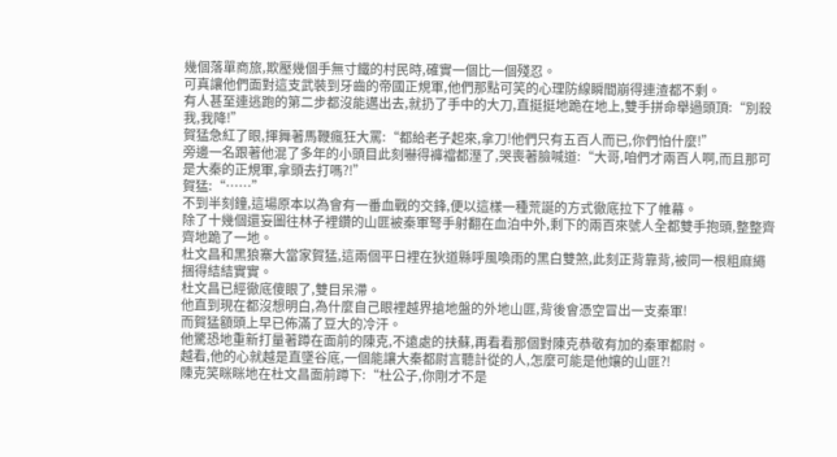幾個落單商旅,欺壓幾個手無寸鐵的村民時,確實一個比一個殘忍。
可真讓他們面對這支武裝到牙齒的帝國正規軍,他們那點可笑的心理防線瞬間崩得連渣都不剩。
有人甚至連逃跑的第二步都沒能邁出去,就扔了手中的大刀,直挺挺地跪在地上,雙手拼命舉過頭頂:“別殺我,我降!”
賀猛急紅了眼,揮舞著馬鞭瘋狂大罵:“都給老子起來,拿刀!他們只有五百人而已,你們怕什麼!”
旁邊一名跟著他混了多年的小頭目此刻嚇得褲襠都溼了,哭喪著臉喊道:“大哥,咱們才兩百人啊,而且那可是大秦的正規軍,拿頭去打嗎?!”
賀猛:“……”
不到半刻鐘,這場原本以為會有一番血戰的交鋒,便以這樣一種荒誕的方式徹底拉下了帷幕。
除了十幾個還妄圖往林子裡鑽的山匪被秦軍弩手射翻在血泊中外,剩下的兩百來號人全都雙手抱頭,整整齊齊地跪了一地。
杜文昌和黑狼寨大當家賀猛,這兩個平日裡在狄道縣呼風喚雨的黑白雙煞,此刻正背靠背,被同一根粗麻繩捆得結結實實。
杜文昌已經徹底傻眼了,雙目呆滯。
他直到現在都沒想明白,為什麼自己眼裡越界搶地盤的外地山匪,背後會憑空冒出一支秦軍!
而賀猛額頭上早已佈滿了豆大的冷汗。
他驚恐地重新打量著蹲在面前的陳克,不遠處的扶蘇,再看看那個對陳克恭敬有加的秦軍都尉。
越看,他的心就越是直墜谷底,一個能讓大秦都尉言聽計從的人,怎麼可能是他孃的山匪?!
陳克笑眯眯地在杜文昌面前蹲下:“杜公子,你剛才不是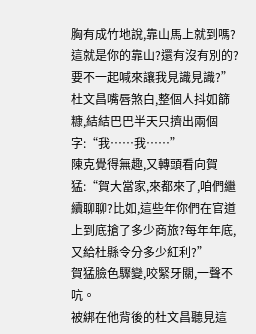胸有成竹地說,靠山馬上就到嗎?這就是你的靠山?還有沒有別的?要不一起喊來讓我見識見識?”
杜文昌嘴唇煞白,整個人抖如篩糠,結結巴巴半天只擠出兩個字:“我……我……”
陳克覺得無趣,又轉頭看向賀猛:“賀大當家,來都來了,咱們繼續聊聊?比如,這些年你們在官道上到底搶了多少商旅?每年年底,又給杜縣令分多少紅利?”
賀猛臉色驟變,咬緊牙關,一聲不吭。
被綁在他背後的杜文昌聽見這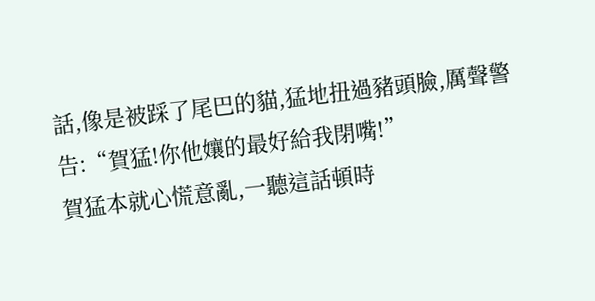話,像是被踩了尾巴的貓,猛地扭過豬頭臉,厲聲警告:“賀猛!你他孃的最好給我閉嘴!”
賀猛本就心慌意亂,一聽這話頓時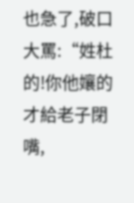也急了,破口大罵:“姓杜的!你他孃的才給老子閉嘴,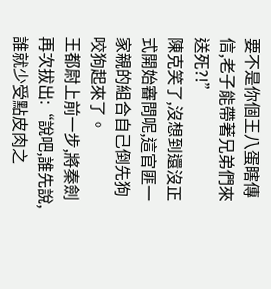要不是你個王八蛋瞎傳信,老子能帶著兄弟們來送死?!”
陳克笑了,沒想到還沒正式開始審問呢,這官匪一家親的組合自己倒先狗咬狗起來了。
王都尉上前一步,將秦劍再次拔出:“說吧,誰先說,誰就少受點皮肉之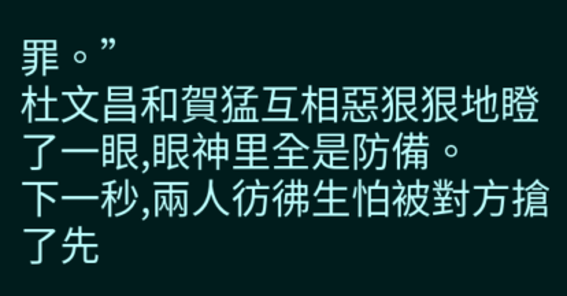罪。”
杜文昌和賀猛互相惡狠狠地瞪了一眼,眼神里全是防備。
下一秒,兩人彷彿生怕被對方搶了先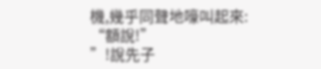機,幾乎同聲地嚎叫起來:
“額說!”
”!說先子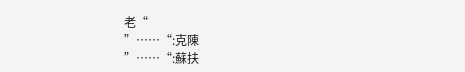老“
”……“:克陳
”……“:蘇扶